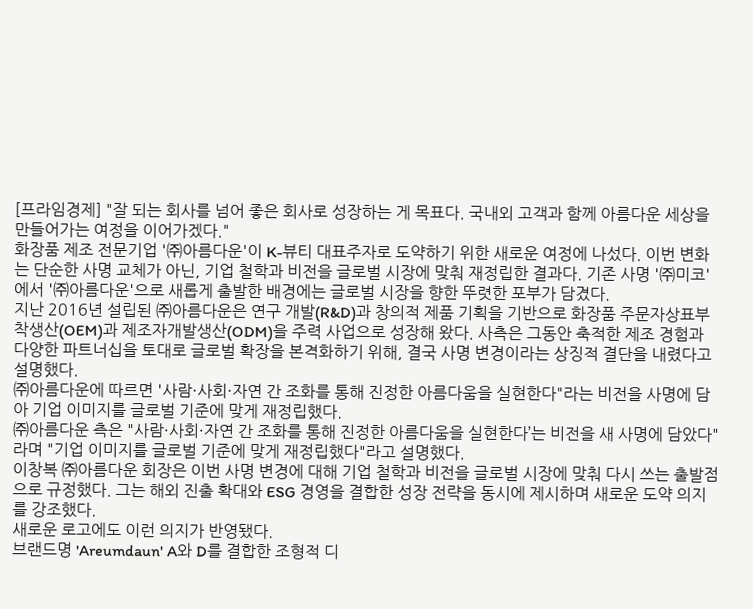[프라임경제] "잘 되는 회사를 넘어 좋은 회사로 성장하는 게 목표다. 국내외 고객과 함께 아름다운 세상을 만들어가는 여정을 이어가겠다."
화장품 제조 전문기업 '㈜아름다운'이 K-뷰티 대표주자로 도약하기 위한 새로운 여정에 나섰다. 이번 변화는 단순한 사명 교체가 아닌, 기업 철학과 비전을 글로벌 시장에 맞춰 재정립한 결과다. 기존 사명 '㈜미코'에서 '㈜아름다운'으로 새롭게 출발한 배경에는 글로벌 시장을 향한 뚜렷한 포부가 담겼다.
지난 2016년 설립된 ㈜아름다운은 연구 개발(R&D)과 창의적 제품 기획을 기반으로 화장품 주문자상표부착생산(OEM)과 제조자개발생산(ODM)을 주력 사업으로 성장해 왔다. 사측은 그동안 축적한 제조 경험과 다양한 파트너십을 토대로 글로벌 확장을 본격화하기 위해, 결국 사명 변경이라는 상징적 결단을 내렸다고 설명했다.
㈜아름다운에 따르면 '사람·사회·자연 간 조화를 통해 진정한 아름다움을 실현한다"라는 비전을 사명에 담아 기업 이미지를 글로벌 기준에 맞게 재정립했다.
㈜아름다운 측은 "사람·사회·자연 간 조화를 통해 진정한 아름다움을 실현한다’는 비전을 새 사명에 담았다"라며 "기업 이미지를 글로벌 기준에 맞게 재정립했다"라고 설명했다.
이창복 ㈜아름다운 회장은 이번 사명 변경에 대해 기업 철학과 비전을 글로벌 시장에 맞춰 다시 쓰는 출발점으로 규정했다. 그는 해외 진출 확대와 ESG 경영을 결합한 성장 전략을 동시에 제시하며 새로운 도약 의지를 강조했다.
새로운 로고에도 이런 의지가 반영됐다.
브랜드명 'Areumdaun' A와 D를 결합한 조형적 디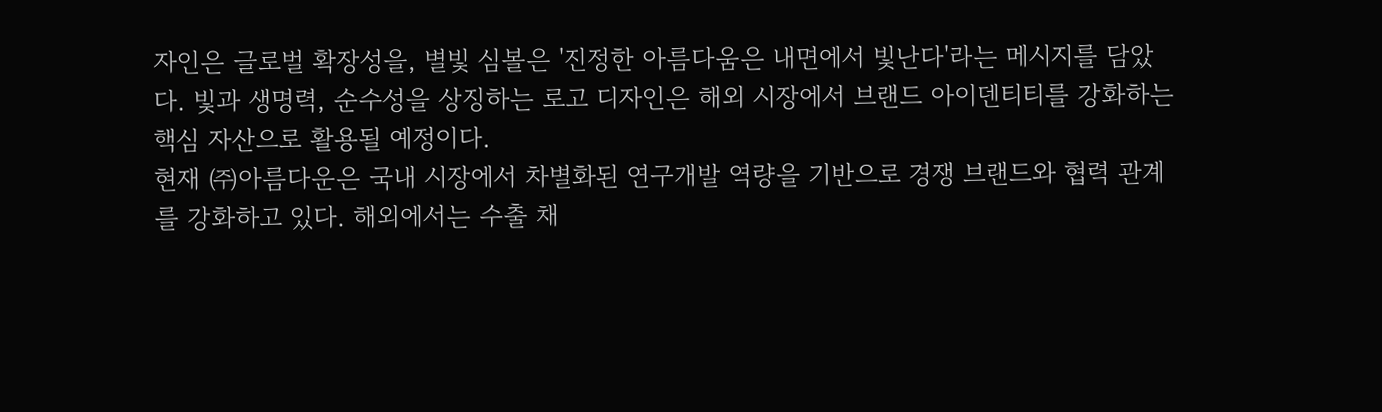자인은 글로벌 확장성을, 별빛 심볼은 '진정한 아름다움은 내면에서 빛난다'라는 메시지를 담았다. 빛과 생명력, 순수성을 상징하는 로고 디자인은 해외 시장에서 브랜드 아이덴티티를 강화하는 핵심 자산으로 활용될 예정이다.
현재 ㈜아름다운은 국내 시장에서 차별화된 연구개발 역량을 기반으로 경쟁 브랜드와 협력 관계를 강화하고 있다. 해외에서는 수출 채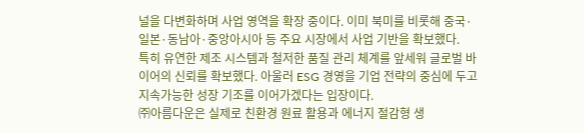널을 다변화하며 사업 영역을 확장 중이다. 이미 북미를 비롯해 중국·일본·동남아·중앙아시아 등 주요 시장에서 사업 기반을 확보했다.
특히 유연한 제조 시스템과 철저한 품질 관리 체계를 앞세워 글로벌 바이어의 신뢰를 확보했다. 아울러 ESG 경영을 기업 전략의 중심에 두고 지속가능한 성장 기조를 이어가겠다는 입장이다.
㈜아름다운은 실제로 친환경 원료 활용과 에너지 절감형 생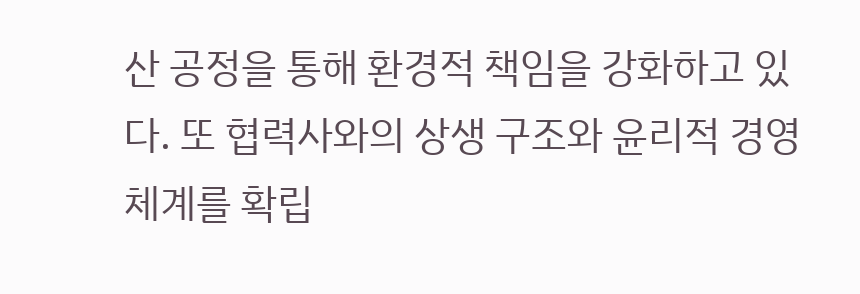산 공정을 통해 환경적 책임을 강화하고 있다. 또 협력사와의 상생 구조와 윤리적 경영 체계를 확립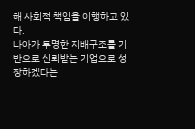해 사회적 책임을 이행하고 있다.
나아가 투명한 지배구조를 기반으로 신뢰받는 기업으로 성장하겠다는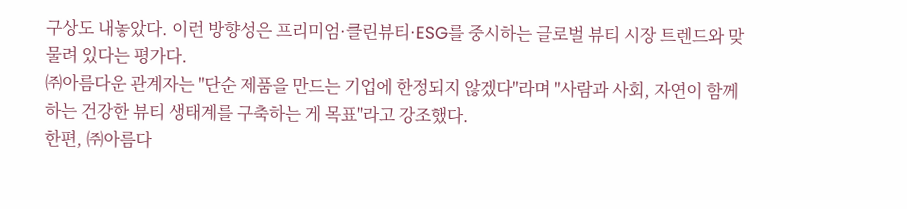구상도 내놓았다. 이런 방향성은 프리미엄·클린뷰티·ESG를 중시하는 글로벌 뷰티 시장 트렌드와 맞물려 있다는 평가다.
㈜아름다운 관계자는 "단순 제품을 만드는 기업에 한정되지 않겠다"라며 "사람과 사회, 자연이 함께하는 건강한 뷰티 생태계를 구축하는 게 목표"라고 강조했다.
한편, ㈜아름다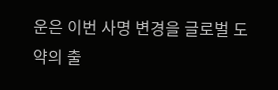운은 이번 사명 변경을 글로벌 도약의 출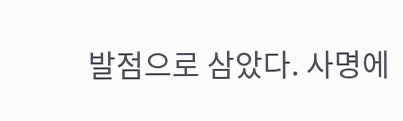발점으로 삼았다. 사명에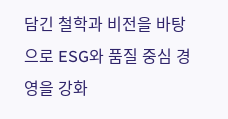담긴 철학과 비전을 바탕으로 ESG와 품질 중심 경영을 강화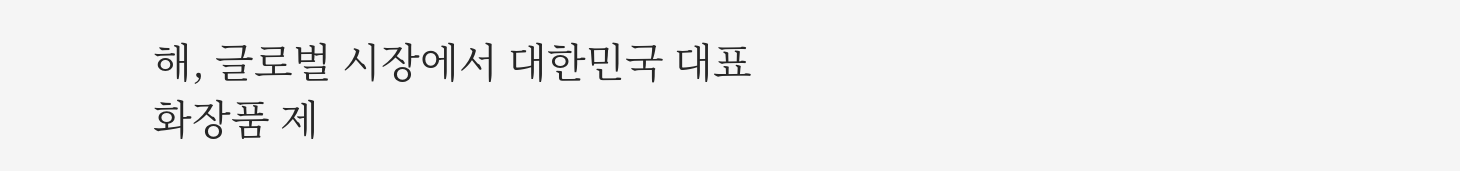해, 글로벌 시장에서 대한민국 대표 화장품 제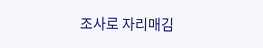조사로 자리매김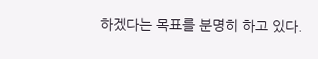하겠다는 목표를 분명히 하고 있다.